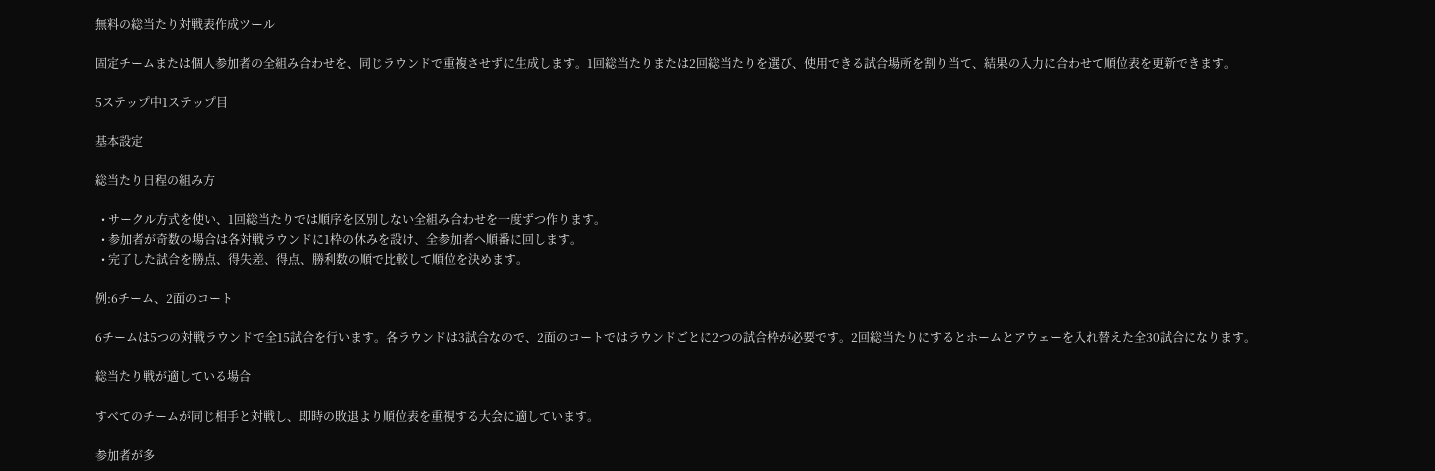無料の総当たり対戦表作成ツール

固定チームまたは個人参加者の全組み合わせを、同じラウンドで重複させずに生成します。1回総当たりまたは2回総当たりを選び、使用できる試合場所を割り当て、結果の入力に合わせて順位表を更新できます。

5ステップ中1ステップ目

基本設定

総当たり日程の組み方

  • サークル方式を使い、1回総当たりでは順序を区別しない全組み合わせを一度ずつ作ります。
  • 参加者が奇数の場合は各対戦ラウンドに1枠の休みを設け、全参加者へ順番に回します。
  • 完了した試合を勝点、得失差、得点、勝利数の順で比較して順位を決めます。

例:6チーム、2面のコート

6チームは5つの対戦ラウンドで全15試合を行います。各ラウンドは3試合なので、2面のコートではラウンドごとに2つの試合枠が必要です。2回総当たりにするとホームとアウェーを入れ替えた全30試合になります。

総当たり戦が適している場合

すべてのチームが同じ相手と対戦し、即時の敗退より順位表を重視する大会に適しています。

参加者が多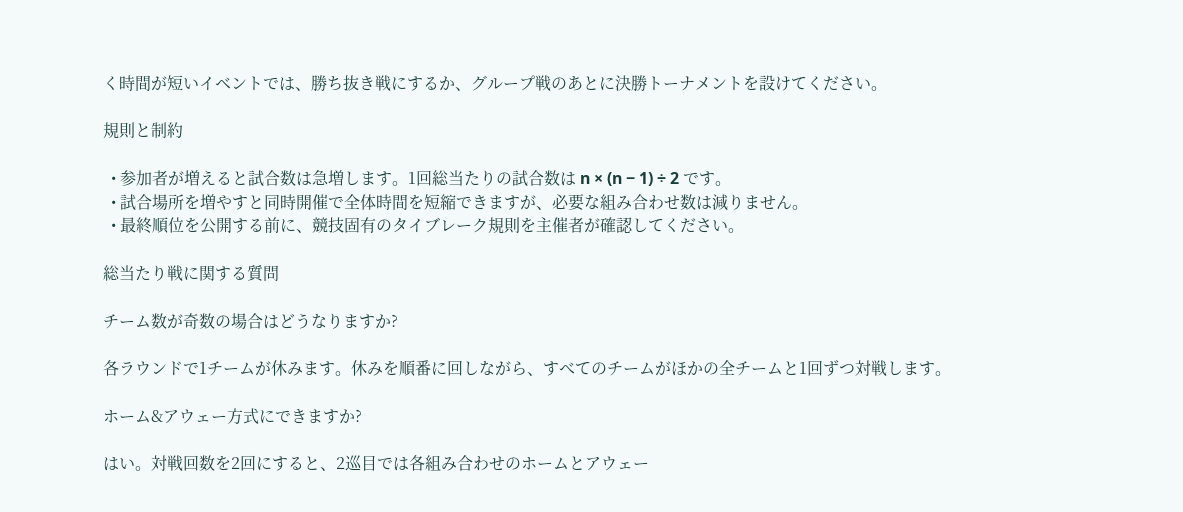く時間が短いイベントでは、勝ち抜き戦にするか、グループ戦のあとに決勝トーナメントを設けてください。

規則と制約

  • 参加者が増えると試合数は急増します。1回総当たりの試合数は n × (n − 1) ÷ 2 です。
  • 試合場所を増やすと同時開催で全体時間を短縮できますが、必要な組み合わせ数は減りません。
  • 最終順位を公開する前に、競技固有のタイブレーク規則を主催者が確認してください。

総当たり戦に関する質問

チーム数が奇数の場合はどうなりますか?

各ラウンドで1チームが休みます。休みを順番に回しながら、すべてのチームがほかの全チームと1回ずつ対戦します。

ホーム&アウェー方式にできますか?

はい。対戦回数を2回にすると、2巡目では各組み合わせのホームとアウェー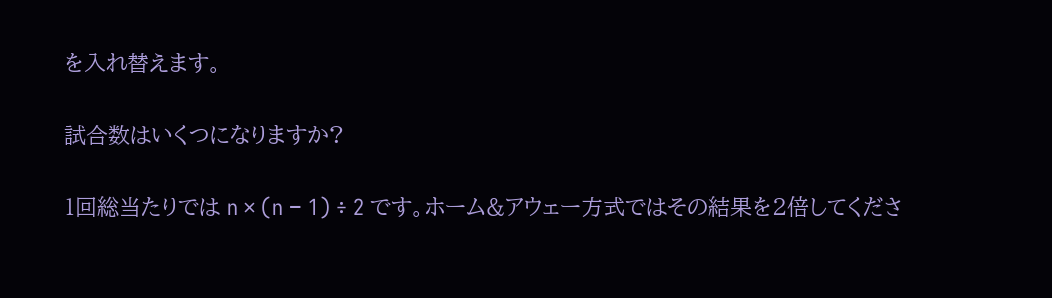を入れ替えます。

試合数はいくつになりますか?

1回総当たりでは n × (n − 1) ÷ 2 です。ホーム&アウェー方式ではその結果を2倍してくださ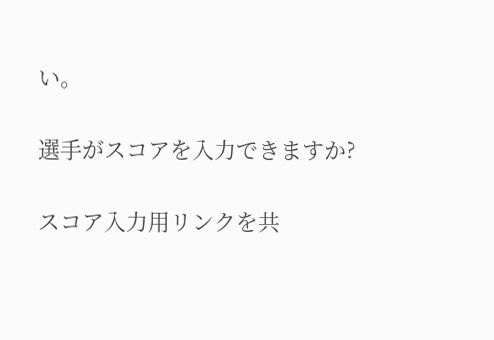い。

選手がスコアを入力できますか?

スコア入力用リンクを共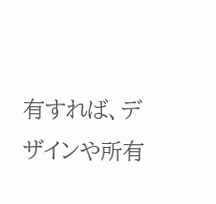有すれば、デザインや所有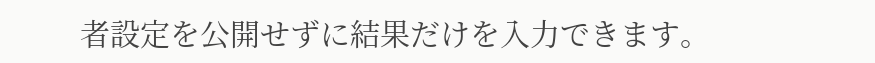者設定を公開せずに結果だけを入力できます。